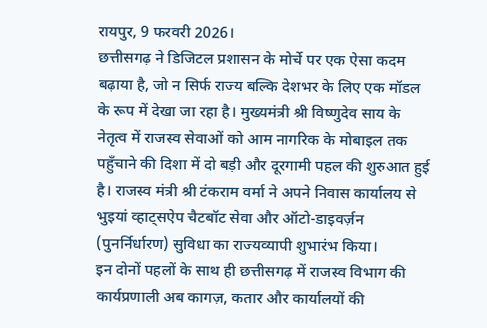रायपुर, 9 फरवरी 2026।
छत्तीसगढ़ ने डिजिटल प्रशासन के मोर्चे पर एक ऐसा कदम बढ़ाया है, जो न सिर्फ राज्य बल्कि देशभर के लिए एक मॉडल के रूप में देखा जा रहा है। मुख्यमंत्री श्री विष्णुदेव साय के नेतृत्व में राजस्व सेवाओं को आम नागरिक के मोबाइल तक पहुँचाने की दिशा में दो बड़ी और दूरगामी पहल की शुरुआत हुई है। राजस्व मंत्री श्री टंकराम वर्मा ने अपने निवास कार्यालय से भुइयां व्हाट्सऐप चैटबॉट सेवा और ऑटो-डाइवर्ज़न (पुनर्निर्धारण) सुविधा का राज्यव्यापी शुभारंभ किया।
इन दोनों पहलों के साथ ही छत्तीसगढ़ में राजस्व विभाग की कार्यप्रणाली अब कागज़, कतार और कार्यालयों की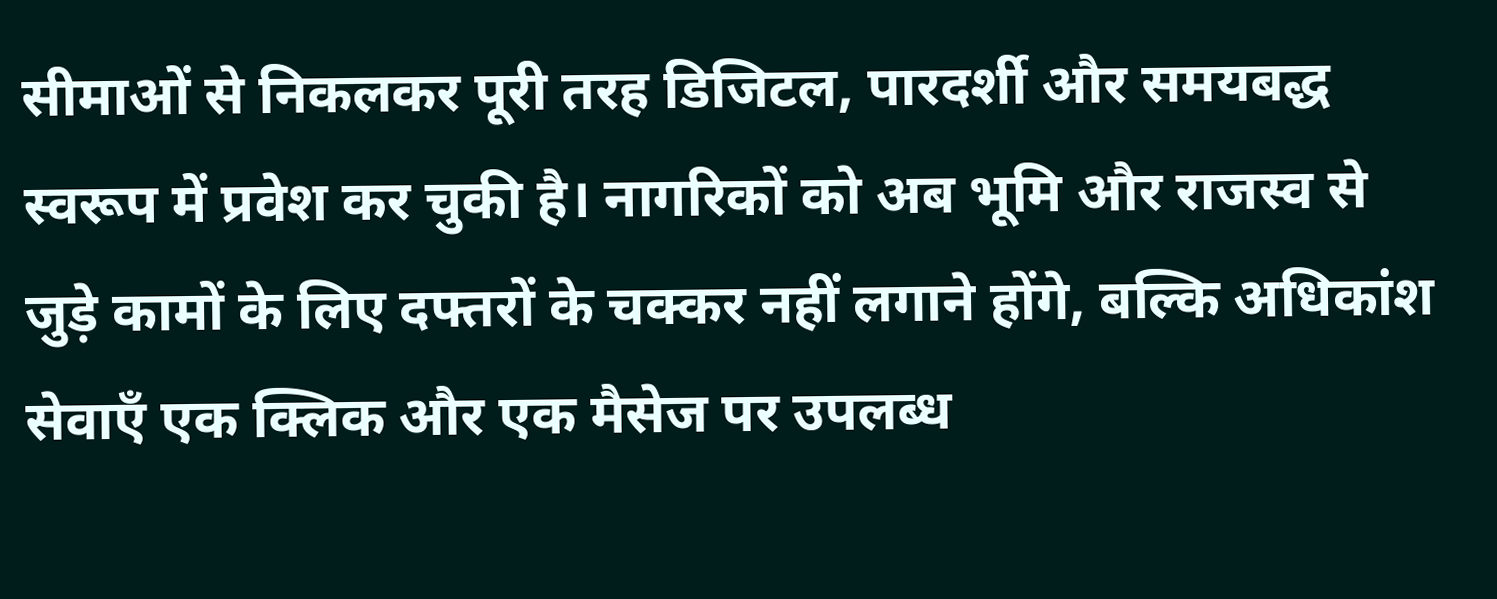सीमाओं से निकलकर पूरी तरह डिजिटल, पारदर्शी और समयबद्ध स्वरूप में प्रवेश कर चुकी है। नागरिकों को अब भूमि और राजस्व से जुड़े कामों के लिए दफ्तरों के चक्कर नहीं लगाने होंगे, बल्कि अधिकांश सेवाएँ एक क्लिक और एक मैसेज पर उपलब्ध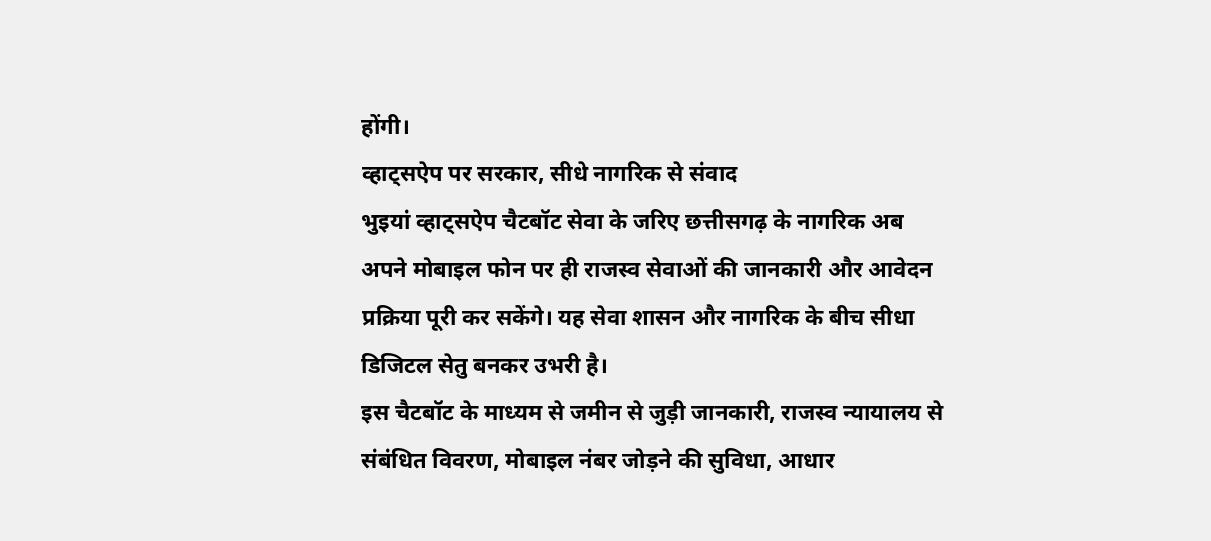होंगी।
व्हाट्सऐप पर सरकार, सीधे नागरिक से संवाद
भुइयां व्हाट्सऐप चैटबॉट सेवा के जरिए छत्तीसगढ़ के नागरिक अब अपने मोबाइल फोन पर ही राजस्व सेवाओं की जानकारी और आवेदन प्रक्रिया पूरी कर सकेंगे। यह सेवा शासन और नागरिक के बीच सीधा डिजिटल सेतु बनकर उभरी है।
इस चैटबॉट के माध्यम से जमीन से जुड़ी जानकारी, राजस्व न्यायालय से संबंधित विवरण, मोबाइल नंबर जोड़ने की सुविधा, आधार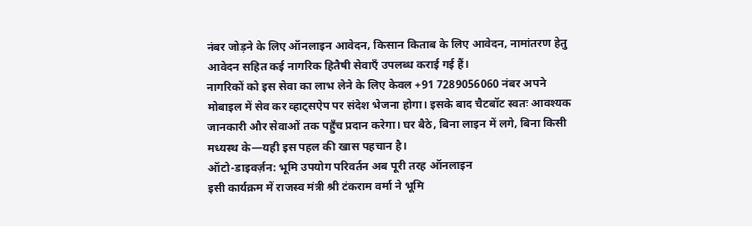नंबर जोड़ने के लिए ऑनलाइन आवेदन, किसान किताब के लिए आवेदन, नामांतरण हेतु आवेदन सहित कई नागरिक हितैषी सेवाएँ उपलब्ध कराई गई हैं।
नागरिकों को इस सेवा का लाभ लेने के लिए केवल +91 7289056060 नंबर अपने मोबाइल में सेव कर व्हाट्सऐप पर संदेश भेजना होगा। इसके बाद चैटबॉट स्वतः आवश्यक जानकारी और सेवाओं तक पहुँच प्रदान करेगा। घर बैठे, बिना लाइन में लगे, बिना किसी मध्यस्थ के—यही इस पहल की खास पहचान है।
ऑटो-डाइवर्ज़न: भूमि उपयोग परिवर्तन अब पूरी तरह ऑनलाइन
इसी कार्यक्रम में राजस्व मंत्री श्री टंकराम वर्मा ने भूमि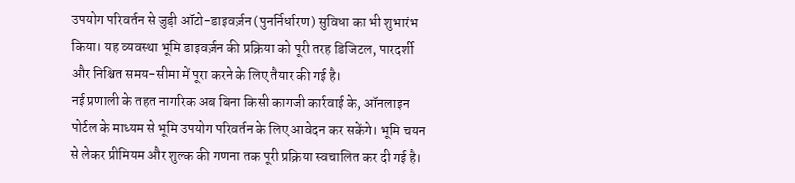उपयोग परिवर्तन से जुड़ी ऑटो-डाइवर्ज़न (पुनर्निर्धारण) सुविधा का भी शुभारंभ किया। यह व्यवस्था भूमि डाइवर्ज़न की प्रक्रिया को पूरी तरह डिजिटल, पारदर्शी और निश्चित समय-सीमा में पूरा करने के लिए तैयार की गई है।
नई प्रणाली के तहत नागरिक अब बिना किसी कागजी कार्रवाई के, ऑनलाइन पोर्टल के माध्यम से भूमि उपयोग परिवर्तन के लिए आवेदन कर सकेंगे। भूमि चयन से लेकर प्रीमियम और शुल्क की गणना तक पूरी प्रक्रिया स्वचालित कर दी गई है।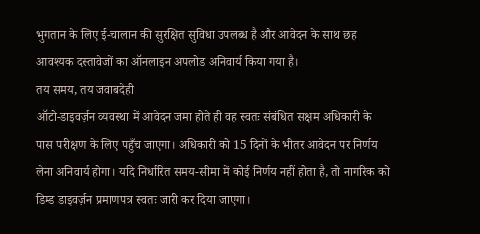भुगतान के लिए ई-चालान की सुरक्षित सुविधा उपलब्ध है और आवेदन के साथ छह आवश्यक दस्तावेजों का ऑनलाइन अपलोड अनिवार्य किया गया है।
तय समय, तय जवाबदेही
ऑटो-डाइवर्ज़न व्यवस्था में आवेदन जमा होते ही वह स्वतः संबंधित सक्षम अधिकारी के पास परीक्षण के लिए पहुँच जाएगा। अधिकारी को 15 दिनों के भीतर आवेदन पर निर्णय लेना अनिवार्य होगा। यदि निर्धारित समय-सीमा में कोई निर्णय नहीं होता है, तो नागरिक को डिम्ड डाइवर्ज़न प्रमाणपत्र स्वतः जारी कर दिया जाएगा।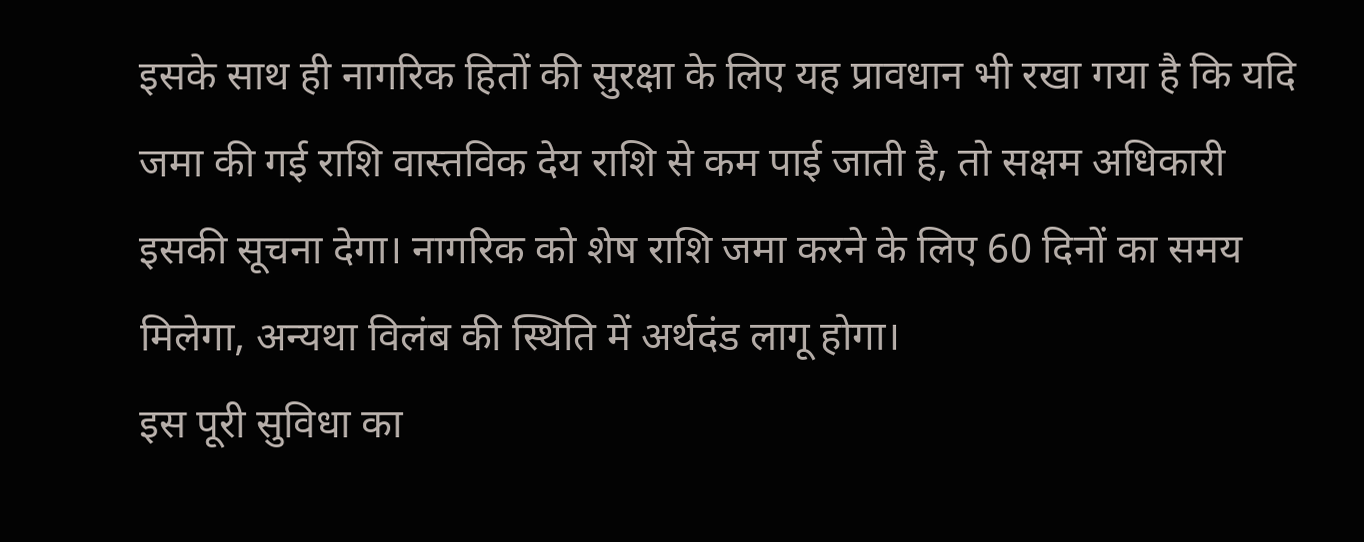इसके साथ ही नागरिक हितों की सुरक्षा के लिए यह प्रावधान भी रखा गया है कि यदि जमा की गई राशि वास्तविक देय राशि से कम पाई जाती है, तो सक्षम अधिकारी इसकी सूचना देगा। नागरिक को शेष राशि जमा करने के लिए 60 दिनों का समय मिलेगा, अन्यथा विलंब की स्थिति में अर्थदंड लागू होगा।
इस पूरी सुविधा का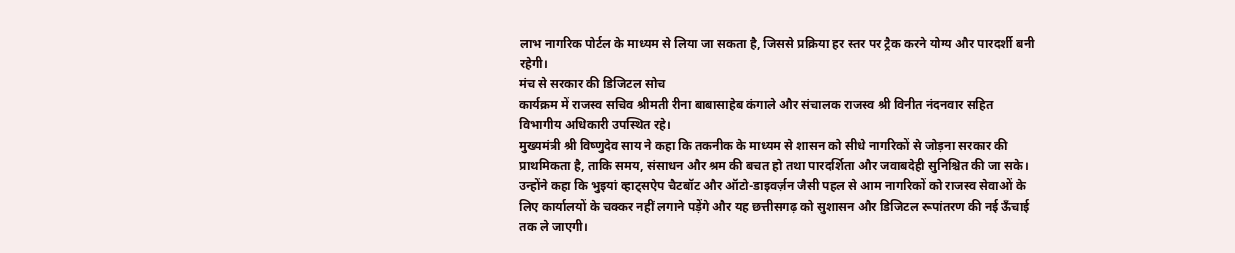लाभ नागरिक पोर्टल के माध्यम से लिया जा सकता है, जिससे प्रक्रिया हर स्तर पर ट्रैक करने योग्य और पारदर्शी बनी रहेगी।
मंच से सरकार की डिजिटल सोच
कार्यक्रम में राजस्व सचिव श्रीमती रीना बाबासाहेब कंगाले और संचालक राजस्व श्री विनीत नंदनवार सहित विभागीय अधिकारी उपस्थित रहे।
मुख्यमंत्री श्री विष्णुदेव साय ने कहा कि तकनीक के माध्यम से शासन को सीधे नागरिकों से जोड़ना सरकार की प्राथमिकता है, ताकि समय, संसाधन और श्रम की बचत हो तथा पारदर्शिता और जवाबदेही सुनिश्चित की जा सके। उन्होंने कहा कि भुइयां व्हाट्सऐप चैटबॉट और ऑटो-डाइवर्ज़न जैसी पहल से आम नागरिकों को राजस्व सेवाओं के लिए कार्यालयों के चक्कर नहीं लगाने पड़ेंगे और यह छत्तीसगढ़ को सुशासन और डिजिटल रूपांतरण की नई ऊँचाई तक ले जाएगी।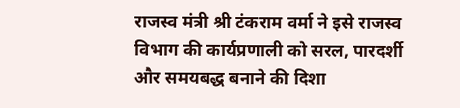राजस्व मंत्री श्री टंकराम वर्मा ने इसे राजस्व विभाग की कार्यप्रणाली को सरल, पारदर्शी और समयबद्ध बनाने की दिशा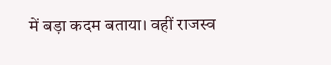में बड़ा कदम बताया। वहीं राजस्व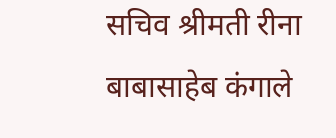सचिव श्रीमती रीना बाबासाहेब कंगाले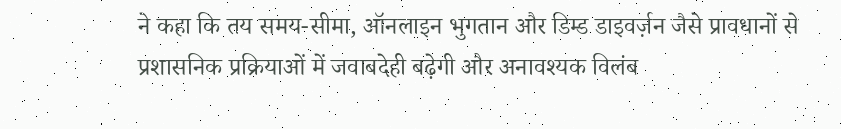ने कहा कि तय समय-सीमा, ऑनलाइन भुगतान और डिम्ड डाइवर्ज़न जैसे प्रावधानों से प्रशासनिक प्रक्रियाओं में जवाबदेही बढ़ेगी और अनावश्यक विलंब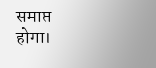समाप्त होगा।